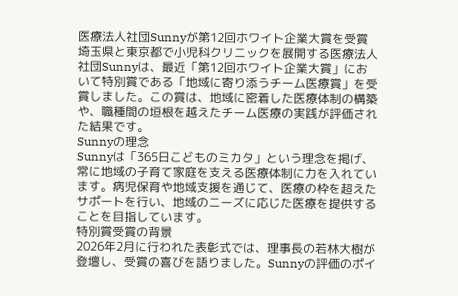医療法人社団Sunnyが第12回ホワイト企業大賞を受賞
埼玉県と東京都で小児科クリニックを展開する医療法人社団Sunnyは、最近「第12回ホワイト企業大賞」において特別賞である「地域に寄り添うチーム医療賞」を受賞しました。この賞は、地域に密着した医療体制の構築や、職種間の垣根を越えたチーム医療の実践が評価された結果です。
Sunnyの理念
Sunnyは「365日こどものミカタ」という理念を掲げ、常に地域の子育て家庭を支える医療体制に力を入れています。病児保育や地域支援を通じて、医療の枠を超えたサポートを行い、地域のニーズに応じた医療を提供することを目指しています。
特別賞受賞の背景
2026年2月に行われた表彰式では、理事長の若林大樹が登壇し、受賞の喜びを語りました。Sunnyの評価のポイ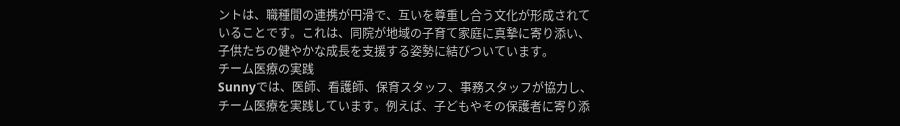ントは、職種間の連携が円滑で、互いを尊重し合う文化が形成されていることです。これは、同院が地域の子育て家庭に真摯に寄り添い、子供たちの健やかな成長を支援する姿勢に結びついています。
チーム医療の実践
Sunnyでは、医師、看護師、保育スタッフ、事務スタッフが協力し、チーム医療を実践しています。例えば、子どもやその保護者に寄り添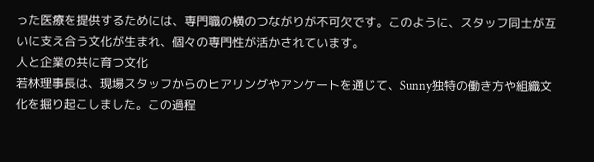った医療を提供するためには、専門職の横のつながりが不可欠です。このように、スタッフ同士が互いに支え合う文化が生まれ、個々の専門性が活かされています。
人と企業の共に育つ文化
若林理事長は、現場スタッフからのヒアリングやアンケートを通じて、Sunny独特の働き方や組織文化を掘り起こしました。この過程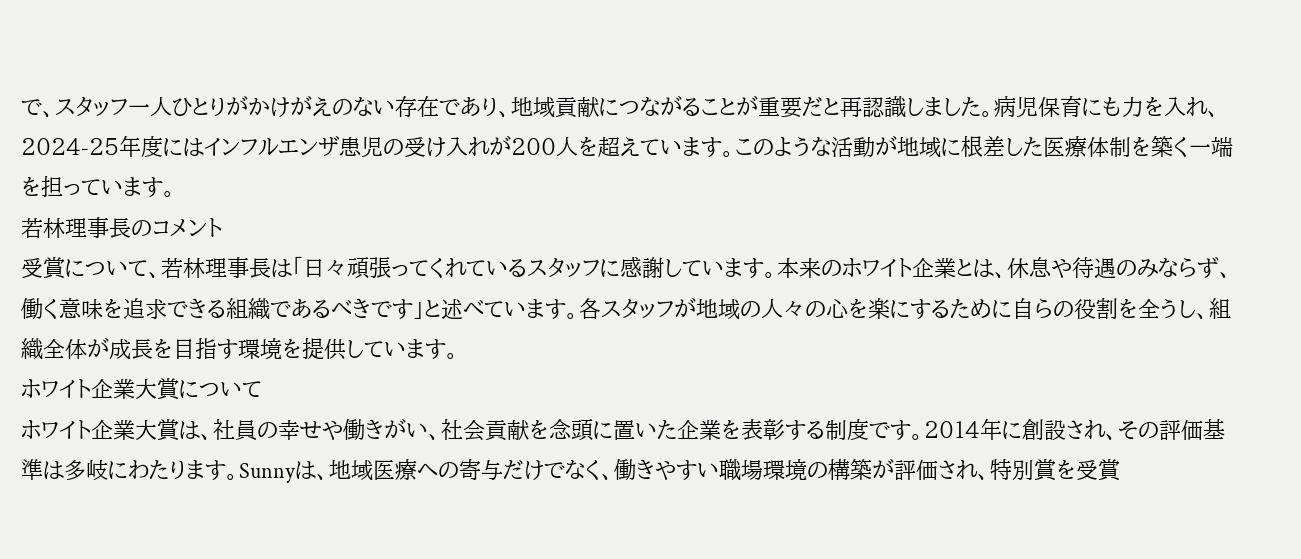で、スタッフ一人ひとりがかけがえのない存在であり、地域貢献につながることが重要だと再認識しました。病児保育にも力を入れ、2024-25年度にはインフルエンザ患児の受け入れが200人を超えています。このような活動が地域に根差した医療体制を築く一端を担っています。
若林理事長のコメント
受賞について、若林理事長は「日々頑張ってくれているスタッフに感謝しています。本来のホワイト企業とは、休息や待遇のみならず、働く意味を追求できる組織であるべきです」と述べています。各スタッフが地域の人々の心を楽にするために自らの役割を全うし、組織全体が成長を目指す環境を提供しています。
ホワイト企業大賞について
ホワイト企業大賞は、社員の幸せや働きがい、社会貢献を念頭に置いた企業を表彰する制度です。2014年に創設され、その評価基準は多岐にわたります。Sunnyは、地域医療への寄与だけでなく、働きやすい職場環境の構築が評価され、特別賞を受賞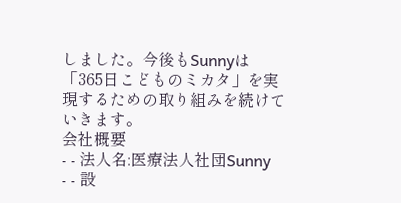しました。今後もSunnyは「365日こどものミカタ」を実現するための取り組みを続けていきます。
会社概要
- - 法人名:医療法人社団Sunny
- - 設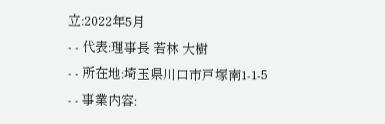立:2022年5月
- - 代表:理事長 若林 大樹
- - 所在地:埼玉県川口市戸塚南1-1-5
- - 事業内容: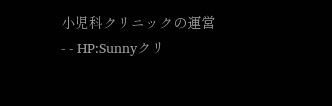小児科クリニックの運営
- - HP:Sunnyクリ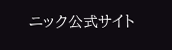ニック公式サイト